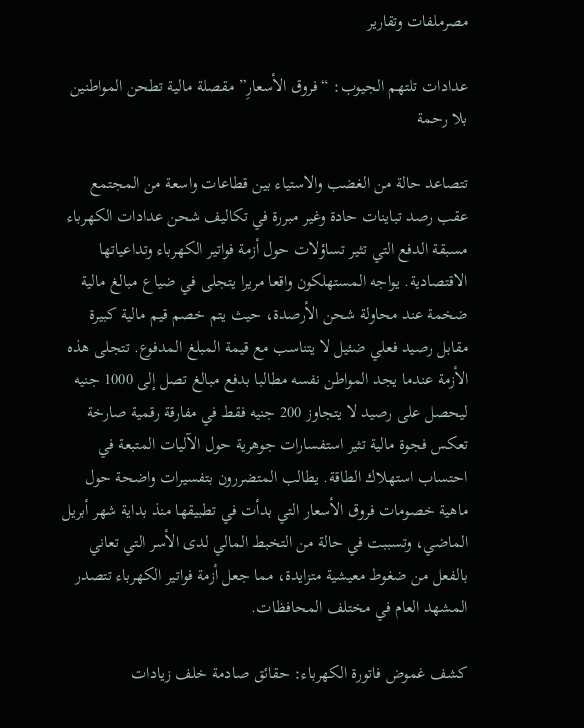مصرملفات وتقارير

عدادات تلتهم الجيوب: “فروق الأسعارِ” مقصلة مالية تطحن المواطنين بلا رحمة

تتصاعد حالة من الغضب والاستياء بين قطاعات واسعة من المجتمع عقب رصد تباينات حادة وغير مبررة في تكاليف شحن عدادات الكهرباء مسبقة الدفع التي تثير تساؤلات حول أزمة فواتير الكهرباء وتداعياتها الاقتصادية. يواجه المستهلكون واقعا مريرا يتجلى في ضياع مبالغ مالية ضخمة عند محاولة شحن الأرصدة، حيث يتم خصم قيم مالية كبيرة مقابل رصيد فعلي ضئيل لا يتناسب مع قيمة المبلغ المدفوع. تتجلى هذه الأزمة عندما يجد المواطن نفسه مطالبا بدفع مبالغ تصل إلى 1000 جنيه ليحصل على رصيد لا يتجاوز 200 جنيه فقط في مفارقة رقمية صارخة تعكس فجوة مالية تثير استفسارات جوهرية حول الآليات المتبعة في احتساب استهلاك الطاقة. يطالب المتضررون بتفسيرات واضحة حول ماهية خصومات فروق الأسعار التي بدأت في تطبيقها منذ بداية شهر أبريل الماضي، وتسببت في حالة من التخبط المالي لدى الأسر التي تعاني بالفعل من ضغوط معيشية متزايدة، مما جعل أزمة فواتير الكهرباء تتصدر المشهد العام في مختلف المحافظات.

كشف غموض فاتورة الكهرباء: حقائق صادمة خلف زيادات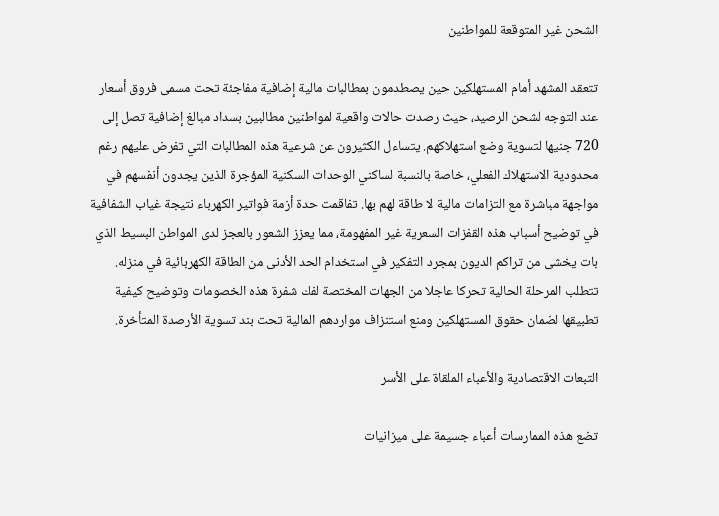الشحن غير المتوقعة للمواطنين

تتعقد المشهد أمام المستهلكين حين يصطدمون بمطالبات مالية إضافية مفاجئة تحت مسمى فروق أسعار عند التوجه لشحن الرصيد، حيث رصدت حالات واقعية لمواطنين مطالبين بسداد مبالغ إضافية تصل إلى 720 جنيها لتسوية وضع استهلاكهم. يتساءل الكثيرون عن شرعية هذه المطالبات التي تفرض عليهم رغم محدودية الاستهلاك الفعلي، خاصة بالنسبة لساكني الوحدات السكنية المؤجرة الذين يجدون أنفسهم في مواجهة مباشرة مع التزامات مالية لا طاقة لهم بها. تفاقمت حدة أزمة فواتير الكهرباء نتيجة غياب الشفافية في توضيح أسباب هذه القفزات السعرية غير المفهومة، مما يعزز الشعور بالعجز لدى المواطن البسيط الذي بات يخشى من تراكم الديون بمجرد التفكير في استخدام الحد الأدنى من الطاقة الكهربائية في منزله. تتطلب المرحلة الحالية تحركا عاجلا من الجهات المختصة لفك شفرة هذه الخصومات وتوضيح كيفية تطبيقها لضمان حقوق المستهلكين ومنع استنزاف مواردهم المالية تحت بند تسوية الأرصدة المتأخرة.

التبعات الاقتصادية والأعباء الملقاة على الأسر

تضع هذه الممارسات أعباء جسيمة على ميزانيات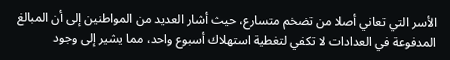الأسر التي تعاني أصلا من تضخم متسارع، حيث أشار العديد من المواطنين إلى أن المبالغ المدفوعة في العدادات لا تكفي لتغطية استهلاك أسبوع واحد، مما يشير إلى وجود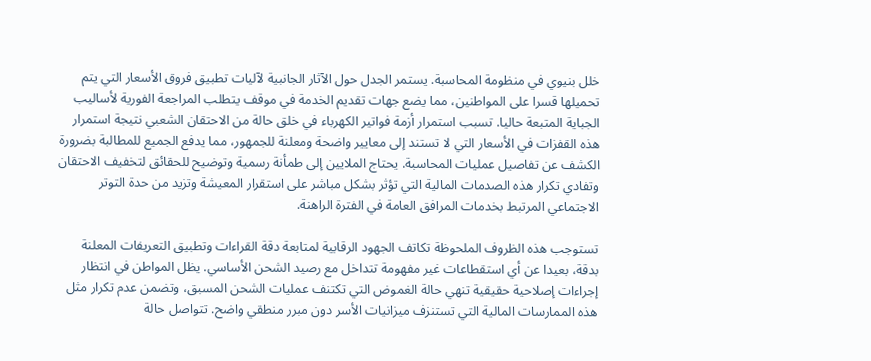خلل بنيوي في منظومة المحاسبة. يستمر الجدل حول الآثار الجانبية لآليات تطبيق فروق الأسعار التي يتم تحميلها قسرا على المواطنين، مما يضع جهات تقديم الخدمة في موقف يتطلب المراجعة الفورية لأساليب الجباية المتبعة حاليا. تسبب استمرار أزمة فواتير الكهرباء في خلق حالة من الاحتقان الشعبي نتيجة استمرار هذه القفزات في الأسعار التي لا تستند إلى معايير واضحة ومعلنة للجمهور، مما يدفع الجميع للمطالبة بضرورة الكشف عن تفاصيل عمليات المحاسبة. يحتاج الملايين إلى طمأنة رسمية وتوضيح للحقائق لتخفيف الاحتقان وتفادي تكرار هذه الصدمات المالية التي تؤثر بشكل مباشر على استقرار المعيشة وتزيد من حدة التوتر الاجتماعي المرتبط بخدمات المرافق العامة في الفترة الراهنة.

تستوجب هذه الظروف الملحوظة تكاتف الجهود الرقابية لمتابعة دقة القراءات وتطبيق التعريفات المعلنة بدقة، بعيدا عن أي استقطاعات غير مفهومة تتداخل مع رصيد الشحن الأساسي. يظل المواطن في انتظار إجراءات إصلاحية حقيقية تنهي حالة الغموض التي تكتنف عمليات الشحن المسبق، وتضمن عدم تكرار مثل هذه الممارسات المالية التي تستنزف ميزانيات الأسر دون مبرر منطقي واضح. تتواصل حالة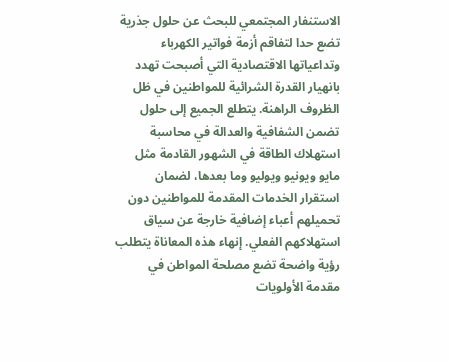الاستنفار المجتمعي للبحث عن حلول جذرية تضع حدا لتفاقم أزمة فواتير الكهرباء وتداعياتها الاقتصادية التي أصبحت تهدد بانهيار القدرة الشرائية للمواطنين في ظل الظروف الراهنة. يتطلع الجميع إلى حلول تضمن الشفافية والعدالة في محاسبة استهلاك الطاقة في الشهور القادمة مثل مايو ويونيو ويوليو وما بعدها، لضمان استقرار الخدمات المقدمة للمواطنين دون تحميلهم أعباء إضافية خارجة عن سياق استهلاكهم الفعلي. إنهاء هذه المعاناة يتطلب رؤية واضحة تضع مصلحة المواطن في مقدمة الأولويات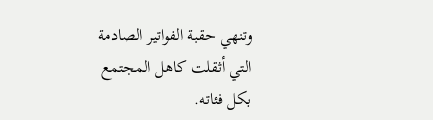وتنهي حقبة الفواتير الصادمة التي أثقلت كاهل المجتمع بكل فئاته.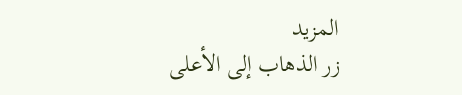المزيد
زر الذهاب إلى الأعلى